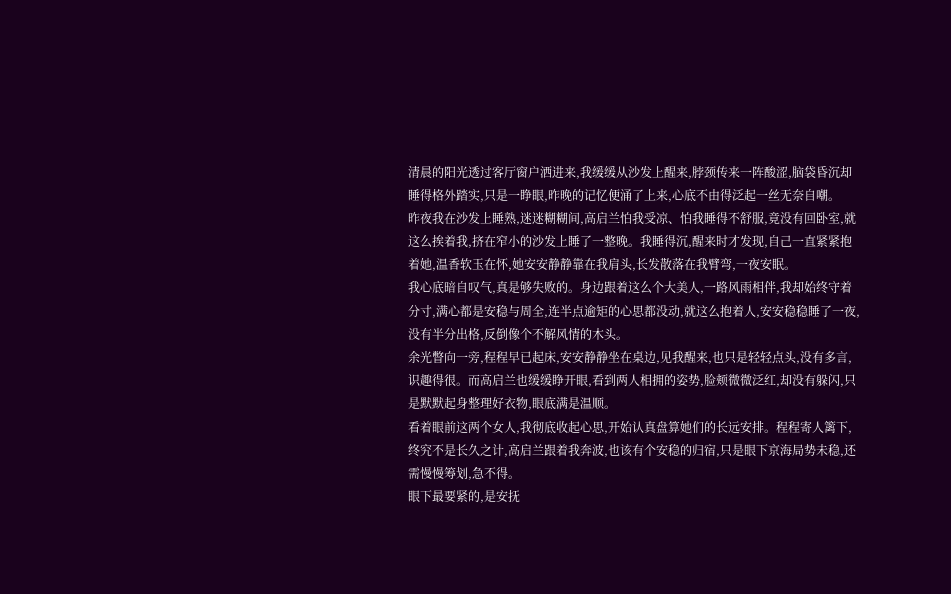清晨的阳光透过客厅窗户洒进来,我缓缓从沙发上醒来,脖颈传来一阵酸涩,脑袋昏沉却睡得格外踏实,只是一睁眼,昨晚的记忆便涌了上来,心底不由得泛起一丝无奈自嘲。
昨夜我在沙发上睡熟,迷迷糊糊间,高启兰怕我受凉、怕我睡得不舒服,竟没有回卧室,就这么挨着我,挤在窄小的沙发上睡了一整晚。我睡得沉,醒来时才发现,自己一直紧紧抱着她,温香软玉在怀,她安安静静靠在我肩头,长发散落在我臂弯,一夜安眠。
我心底暗自叹气,真是够失败的。身边跟着这么个大美人,一路风雨相伴,我却始终守着分寸,满心都是安稳与周全,连半点逾矩的心思都没动,就这么抱着人,安安稳稳睡了一夜,没有半分出格,反倒像个不解风情的木头。
余光瞥向一旁,程程早已起床,安安静静坐在桌边,见我醒来,也只是轻轻点头,没有多言,识趣得很。而高启兰也缓缓睁开眼,看到两人相拥的姿势,脸颊微微泛红,却没有躲闪,只是默默起身整理好衣物,眼底满是温顺。
看着眼前这两个女人,我彻底收起心思,开始认真盘算她们的长远安排。程程寄人篱下,终究不是长久之计,高启兰跟着我奔波,也该有个安稳的归宿,只是眼下京海局势未稳,还需慢慢筹划,急不得。
眼下最要紧的,是安抚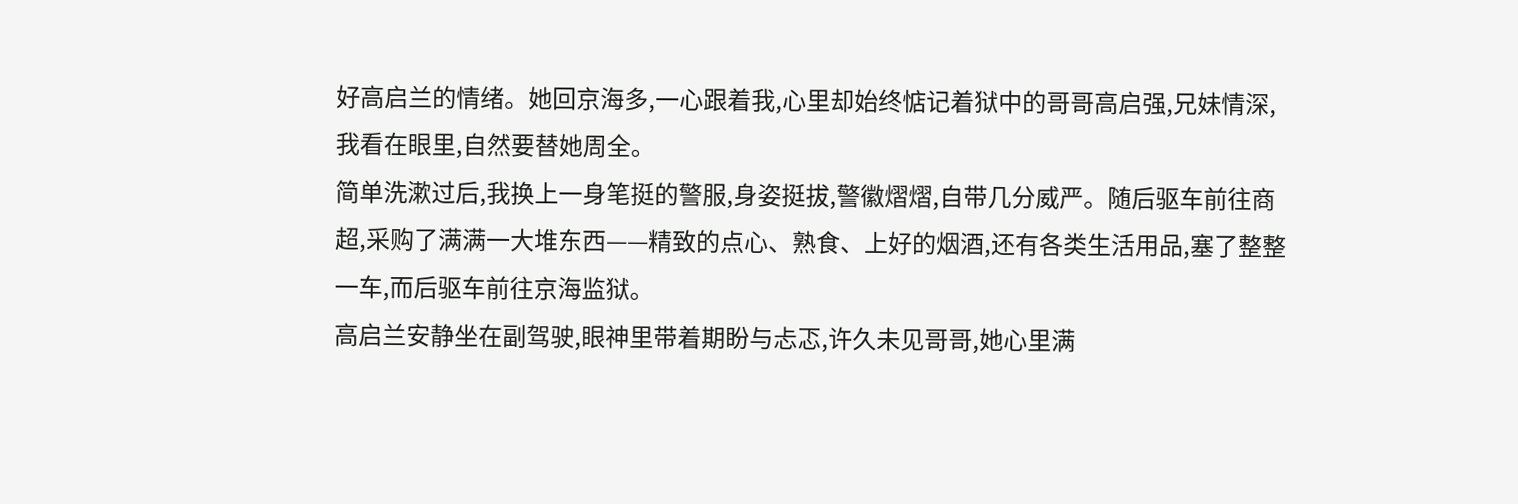好高启兰的情绪。她回京海多,一心跟着我,心里却始终惦记着狱中的哥哥高启强,兄妹情深,我看在眼里,自然要替她周全。
简单洗漱过后,我换上一身笔挺的警服,身姿挺拔,警徽熠熠,自带几分威严。随后驱车前往商超,采购了满满一大堆东西——精致的点心、熟食、上好的烟酒,还有各类生活用品,塞了整整一车,而后驱车前往京海监狱。
高启兰安静坐在副驾驶,眼神里带着期盼与忐忑,许久未见哥哥,她心里满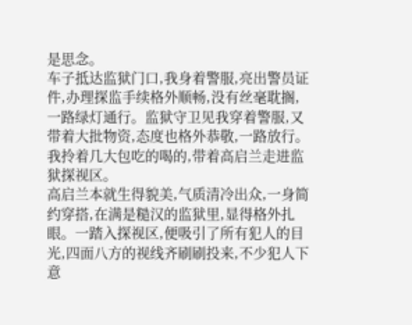是思念。
车子抵达监狱门口,我身着警服,亮出警员证件,办理探监手续格外顺畅,没有丝毫耽搁,一路绿灯通行。监狱守卫见我穿着警服,又带着大批物资,态度也格外恭敬,一路放行。
我拎着几大包吃的喝的,带着高启兰走进监狱探视区。
高启兰本就生得貌美,气质清冷出众,一身简约穿搭,在满是糙汉的监狱里,显得格外扎眼。一踏入探视区,便吸引了所有犯人的目光,四面八方的视线齐刷刷投来,不少犯人下意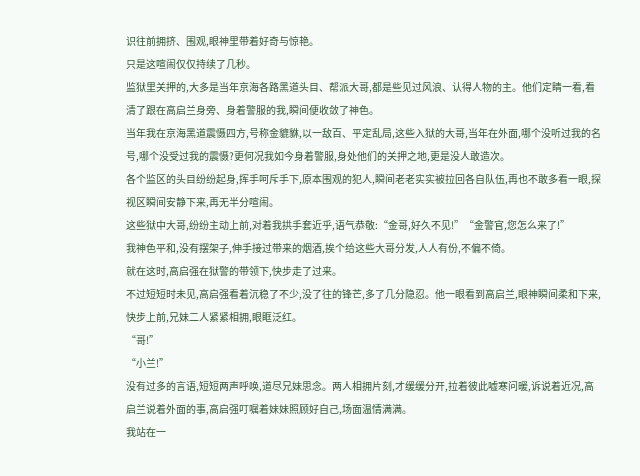识往前拥挤、围观,眼神里带着好奇与惊艳。
只是这喧闹仅仅持续了几秒。
监狱里关押的,大多是当年京海各路黑道头目、帮派大哥,都是些见过风浪、认得人物的主。他们定睛一看,看清了跟在高启兰身旁、身着警服的我,瞬间便收敛了神色。
当年我在京海黑道震慑四方,号称金貔貅,以一敌百、平定乱局,这些入狱的大哥,当年在外面,哪个没听过我的名号,哪个没受过我的震慑?更何况我如今身着警服,身处他们的关押之地,更是没人敢造次。
各个监区的头目纷纷起身,挥手呵斥手下,原本围观的犯人,瞬间老老实实被拉回各自队伍,再也不敢多看一眼,探视区瞬间安静下来,再无半分喧闹。
这些狱中大哥,纷纷主动上前,对着我拱手套近乎,语气恭敬:“金哥,好久不见!”“金警官,您怎么来了!”
我神色平和,没有摆架子,伸手接过带来的烟酒,挨个给这些大哥分发,人人有份,不偏不倚。
就在这时,高启强在狱警的带领下,快步走了过来。
不过短短时未见,高启强看着沉稳了不少,没了往的锋芒,多了几分隐忍。他一眼看到高启兰,眼神瞬间柔和下来,快步上前,兄妹二人紧紧相拥,眼眶泛红。
“哥!”
“小兰!”
没有过多的言语,短短两声呼唤,道尽兄妹思念。两人相拥片刻,才缓缓分开,拉着彼此嘘寒问暖,诉说着近况,高启兰说着外面的事,高启强叮嘱着妹妹照顾好自己,场面温情满满。
我站在一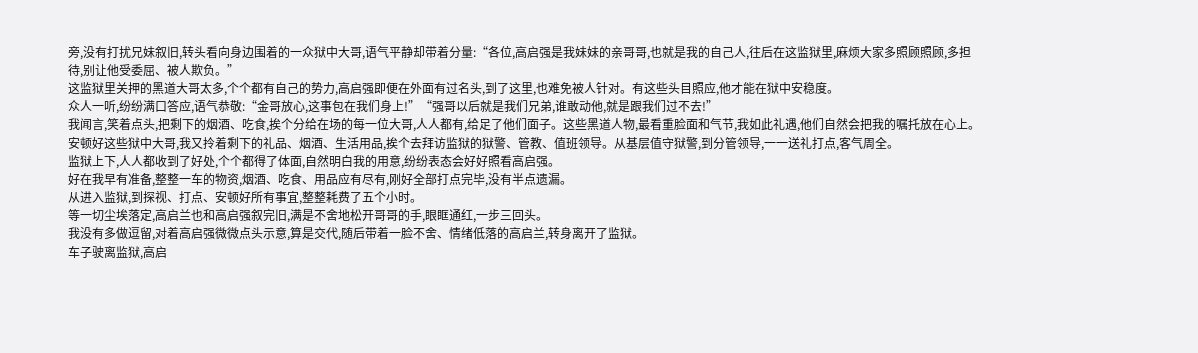旁,没有打扰兄妹叙旧,转头看向身边围着的一众狱中大哥,语气平静却带着分量:“各位,高启强是我妹妹的亲哥哥,也就是我的自己人,往后在这监狱里,麻烦大家多照顾照顾,多担待,别让他受委屈、被人欺负。”
这监狱里关押的黑道大哥太多,个个都有自己的势力,高启强即便在外面有过名头,到了这里,也难免被人针对。有这些头目照应,他才能在狱中安稳度。
众人一听,纷纷满口答应,语气恭敬:“金哥放心,这事包在我们身上!”“强哥以后就是我们兄弟,谁敢动他,就是跟我们过不去!”
我闻言,笑着点头,把剩下的烟酒、吃食,挨个分给在场的每一位大哥,人人都有,给足了他们面子。这些黑道人物,最看重脸面和气节,我如此礼遇,他们自然会把我的嘱托放在心上。
安顿好这些狱中大哥,我又拎着剩下的礼品、烟酒、生活用品,挨个去拜访监狱的狱警、管教、值班领导。从基层值守狱警,到分管领导,一一送礼打点,客气周全。
监狱上下,人人都收到了好处,个个都得了体面,自然明白我的用意,纷纷表态会好好照看高启强。
好在我早有准备,整整一车的物资,烟酒、吃食、用品应有尽有,刚好全部打点完毕,没有半点遗漏。
从进入监狱,到探视、打点、安顿好所有事宜,整整耗费了五个小时。
等一切尘埃落定,高启兰也和高启强叙完旧,满是不舍地松开哥哥的手,眼眶通红,一步三回头。
我没有多做逗留,对着高启强微微点头示意,算是交代,随后带着一脸不舍、情绪低落的高启兰,转身离开了监狱。
车子驶离监狱,高启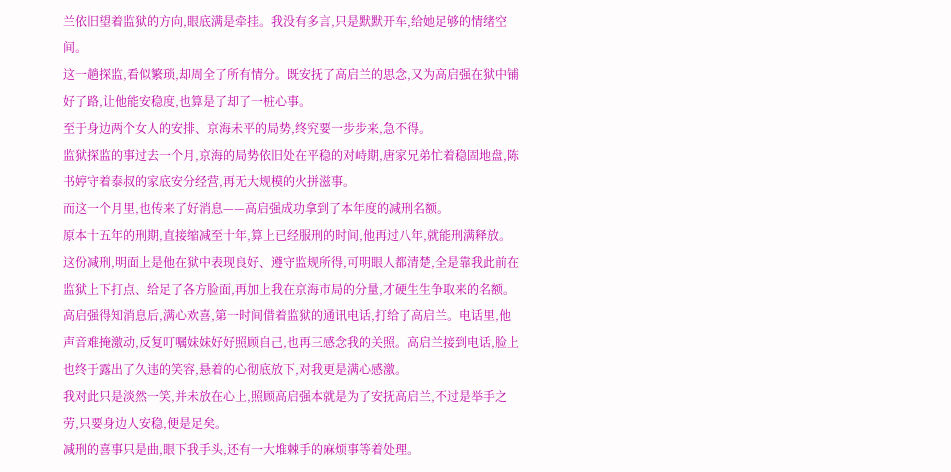兰依旧望着监狱的方向,眼底满是牵挂。我没有多言,只是默默开车,给她足够的情绪空间。
这一趟探监,看似繁琐,却周全了所有情分。既安抚了高启兰的思念,又为高启强在狱中铺好了路,让他能安稳度,也算是了却了一桩心事。
至于身边两个女人的安排、京海未平的局势,终究要一步步来,急不得。
监狱探监的事过去一个月,京海的局势依旧处在平稳的对峙期,唐家兄弟忙着稳固地盘,陈书婷守着泰叔的家底安分经营,再无大规模的火拼滋事。
而这一个月里,也传来了好消息——高启强成功拿到了本年度的减刑名额。
原本十五年的刑期,直接缩减至十年,算上已经服刑的时间,他再过八年,就能刑满释放。
这份减刑,明面上是他在狱中表现良好、遵守监规所得,可明眼人都清楚,全是靠我此前在监狱上下打点、给足了各方脸面,再加上我在京海市局的分量,才硬生生争取来的名额。
高启强得知消息后,满心欢喜,第一时间借着监狱的通讯电话,打给了高启兰。电话里,他声音难掩激动,反复叮嘱妹妹好好照顾自己,也再三感念我的关照。高启兰接到电话,脸上也终于露出了久违的笑容,悬着的心彻底放下,对我更是满心感激。
我对此只是淡然一笑,并未放在心上,照顾高启强本就是为了安抚高启兰,不过是举手之劳,只要身边人安稳,便是足矣。
减刑的喜事只是曲,眼下我手头,还有一大堆棘手的麻烦事等着处理。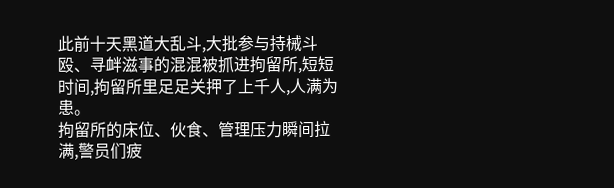此前十天黑道大乱斗,大批参与持械斗殴、寻衅滋事的混混被抓进拘留所,短短时间,拘留所里足足关押了上千人,人满为患。
拘留所的床位、伙食、管理压力瞬间拉满,警员们疲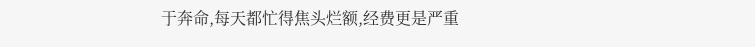于奔命,每天都忙得焦头烂额,经费更是严重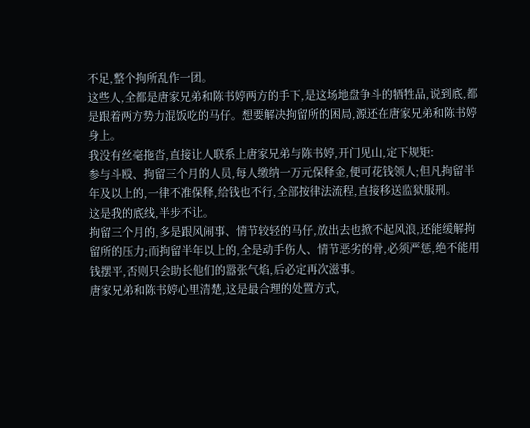不足,整个拘所乱作一团。
这些人,全都是唐家兄弟和陈书婷两方的手下,是这场地盘争斗的牺牲品,说到底,都是跟着两方势力混饭吃的马仔。想要解决拘留所的困局,源还在唐家兄弟和陈书婷身上。
我没有丝毫拖沓,直接让人联系上唐家兄弟与陈书婷,开门见山,定下规矩:
参与斗殴、拘留三个月的人员,每人缴纳一万元保释金,便可花钱领人;但凡拘留半年及以上的,一律不准保释,给钱也不行,全部按律法流程,直接移送监狱服刑。
这是我的底线,半步不让。
拘留三个月的,多是跟风闹事、情节较轻的马仔,放出去也掀不起风浪,还能缓解拘留所的压力;而拘留半年以上的,全是动手伤人、情节恶劣的骨,必须严惩,绝不能用钱摆平,否则只会助长他们的嚣张气焰,后必定再次滋事。
唐家兄弟和陈书婷心里清楚,这是最合理的处置方式,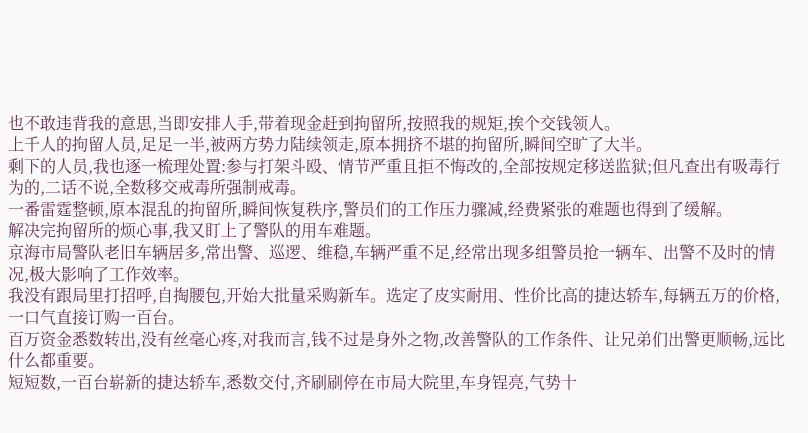也不敢违背我的意思,当即安排人手,带着现金赶到拘留所,按照我的规矩,挨个交钱领人。
上千人的拘留人员,足足一半,被两方势力陆续领走,原本拥挤不堪的拘留所,瞬间空旷了大半。
剩下的人员,我也逐一梳理处置:参与打架斗殴、情节严重且拒不悔改的,全部按规定移送监狱;但凡查出有吸毒行为的,二话不说,全数移交戒毒所强制戒毒。
一番雷霆整顿,原本混乱的拘留所,瞬间恢复秩序,警员们的工作压力骤减,经费紧张的难题也得到了缓解。
解决完拘留所的烦心事,我又盯上了警队的用车难题。
京海市局警队老旧车辆居多,常出警、巡逻、维稳,车辆严重不足,经常出现多组警员抢一辆车、出警不及时的情况,极大影响了工作效率。
我没有跟局里打招呼,自掏腰包,开始大批量采购新车。选定了皮实耐用、性价比高的捷达轿车,每辆五万的价格,一口气直接订购一百台。
百万资金悉数转出,没有丝毫心疼,对我而言,钱不过是身外之物,改善警队的工作条件、让兄弟们出警更顺畅,远比什么都重要。
短短数,一百台崭新的捷达轿车,悉数交付,齐刷刷停在市局大院里,车身锃亮,气势十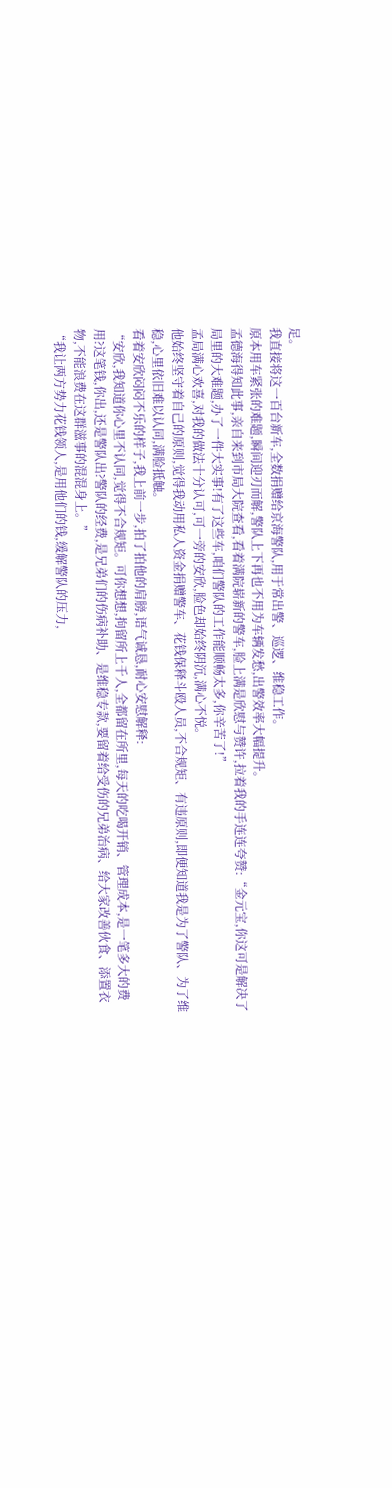足。
我直接将这一百台新车,全数捐赠给京海警队,用于常出警、巡逻、维稳工作。
原本用车紧张的难题,瞬间迎刃而解,警队上下再也不用为车辆发愁,出警效率大幅提升。
孟德海得知此事,亲自来到市局大院查看,看着满院崭新的警车,脸上满是欣慰与赞许,拉着我的手连连夸赞:“金元宝,你这可是解决了局里的大难题,办了一件大实事!有了这些车,咱们警队的工作能顺畅太多,你辛苦了!”
孟局满心欢喜,对我的做法十分认可,可一旁的安欣,脸色却始终阴沉,满心不悦。
他始终坚守着自己的原则,觉得我动用私人资金捐赠警车、花钱保释斗殴人员,不合规矩、有违原则,即便知道我是为了警队、为了维稳,心里依旧难以认同,满脸抵触。
看着安欣闷闷不乐的样子,我上前一步,拍了拍他的肩膀,语气诚恳,耐心安慰解释:
“安欣,我知道你心里不认同,觉得不合规矩。可你想想,拘留所上千人,全都留在所里,每天的吃喝开销、管理成本,是一笔多大的费用?这笔钱,你出,还是警队出?警队的经费,是兄弟们的伤病补助、是维稳专款,要留着给受伤的兄弟治病、给大家改善伙食、添置衣物,不能浪费在这群滋事的混混身上。”
“我让两方势力花钱领人,是用他们的钱,缓解警队的压力,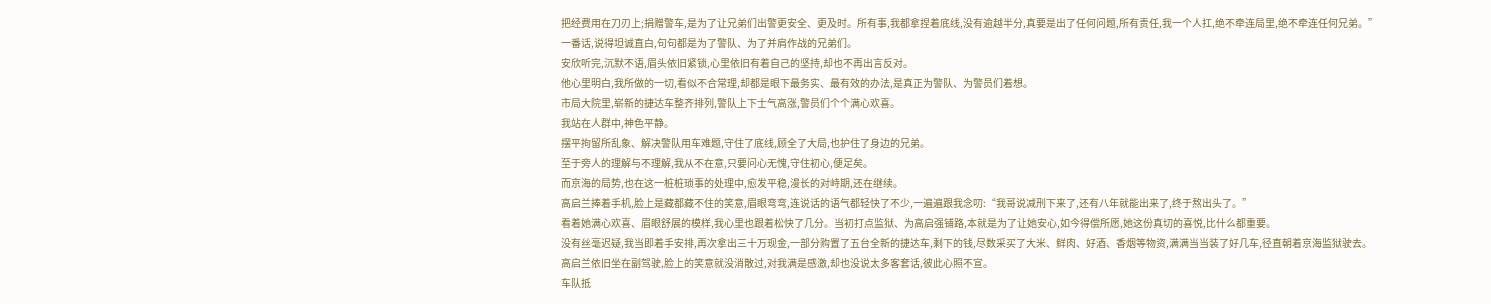把经费用在刀刃上;捐赠警车,是为了让兄弟们出警更安全、更及时。所有事,我都拿捏着底线,没有逾越半分,真要是出了任何问题,所有责任,我一个人扛,绝不牵连局里,绝不牵连任何兄弟。”
一番话,说得坦诚直白,句句都是为了警队、为了并肩作战的兄弟们。
安欣听完,沉默不语,眉头依旧紧锁,心里依旧有着自己的坚持,却也不再出言反对。
他心里明白,我所做的一切,看似不合常理,却都是眼下最务实、最有效的办法,是真正为警队、为警员们着想。
市局大院里,崭新的捷达车整齐排列,警队上下士气高涨,警员们个个满心欢喜。
我站在人群中,神色平静。
摆平拘留所乱象、解决警队用车难题,守住了底线,顾全了大局,也护住了身边的兄弟。
至于旁人的理解与不理解,我从不在意,只要问心无愧,守住初心,便足矣。
而京海的局势,也在这一桩桩琐事的处理中,愈发平稳,漫长的对峙期,还在继续。
高启兰捧着手机,脸上是藏都藏不住的笑意,眉眼弯弯,连说话的语气都轻快了不少,一遍遍跟我念叨:“我哥说减刑下来了,还有八年就能出来了,终于熬出头了。”
看着她满心欢喜、眉眼舒展的模样,我心里也跟着松快了几分。当初打点监狱、为高启强铺路,本就是为了让她安心,如今得偿所愿,她这份真切的喜悦,比什么都重要。
没有丝毫迟疑,我当即着手安排,再次拿出三十万现金,一部分购置了五台全新的捷达车,剩下的钱,尽数采买了大米、鲜肉、好酒、香烟等物资,满满当当装了好几车,径直朝着京海监狱驶去。
高启兰依旧坐在副驾驶,脸上的笑意就没消散过,对我满是感激,却也没说太多客套话,彼此心照不宣。
车队抵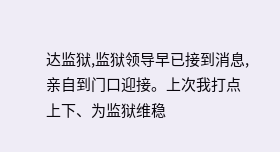达监狱,监狱领导早已接到消息,亲自到门口迎接。上次我打点上下、为监狱维稳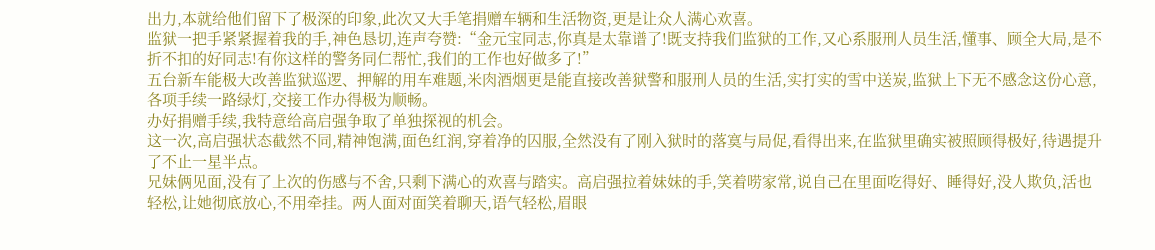出力,本就给他们留下了极深的印象,此次又大手笔捐赠车辆和生活物资,更是让众人满心欢喜。
监狱一把手紧紧握着我的手,神色恳切,连声夸赞:“金元宝同志,你真是太靠谱了!既支持我们监狱的工作,又心系服刑人员生活,懂事、顾全大局,是不折不扣的好同志!有你这样的警务同仁帮忙,我们的工作也好做多了!”
五台新车能极大改善监狱巡逻、押解的用车难题,米肉酒烟更是能直接改善狱警和服刑人员的生活,实打实的雪中送炭,监狱上下无不感念这份心意,各项手续一路绿灯,交接工作办得极为顺畅。
办好捐赠手续,我特意给高启强争取了单独探视的机会。
这一次,高启强状态截然不同,精神饱满,面色红润,穿着净的囚服,全然没有了刚入狱时的落寞与局促,看得出来,在监狱里确实被照顾得极好,待遇提升了不止一星半点。
兄妹俩见面,没有了上次的伤感与不舍,只剩下满心的欢喜与踏实。高启强拉着妹妹的手,笑着唠家常,说自己在里面吃得好、睡得好,没人欺负,活也轻松,让她彻底放心,不用牵挂。两人面对面笑着聊天,语气轻松,眉眼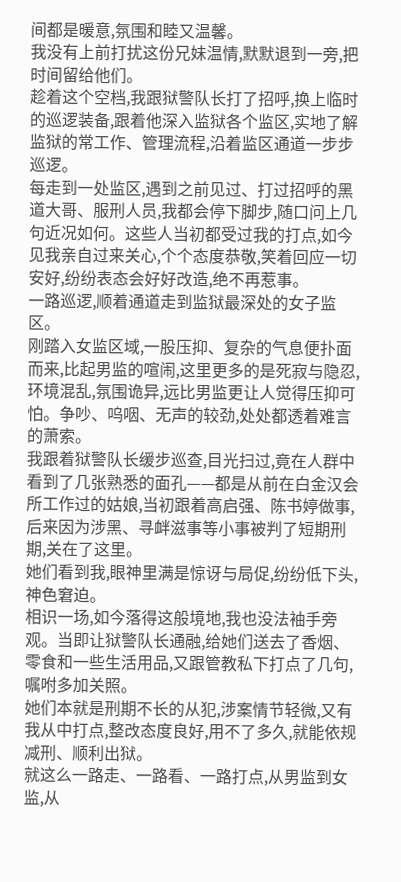间都是暖意,氛围和睦又温馨。
我没有上前打扰这份兄妹温情,默默退到一旁,把时间留给他们。
趁着这个空档,我跟狱警队长打了招呼,换上临时的巡逻装备,跟着他深入监狱各个监区,实地了解监狱的常工作、管理流程,沿着监区通道一步步巡逻。
每走到一处监区,遇到之前见过、打过招呼的黑道大哥、服刑人员,我都会停下脚步,随口问上几句近况如何。这些人当初都受过我的打点,如今见我亲自过来关心,个个态度恭敬,笑着回应一切安好,纷纷表态会好好改造,绝不再惹事。
一路巡逻,顺着通道走到监狱最深处的女子监区。
刚踏入女监区域,一股压抑、复杂的气息便扑面而来,比起男监的喧闹,这里更多的是死寂与隐忍,环境混乱,氛围诡异,远比男监更让人觉得压抑可怕。争吵、呜咽、无声的较劲,处处都透着难言的萧索。
我跟着狱警队长缓步巡查,目光扫过,竟在人群中看到了几张熟悉的面孔——都是从前在白金汉会所工作过的姑娘,当初跟着高启强、陈书婷做事,后来因为涉黑、寻衅滋事等小事被判了短期刑期,关在了这里。
她们看到我,眼神里满是惊讶与局促,纷纷低下头,神色窘迫。
相识一场,如今落得这般境地,我也没法袖手旁观。当即让狱警队长通融,给她们送去了香烟、零食和一些生活用品,又跟管教私下打点了几句,嘱咐多加关照。
她们本就是刑期不长的从犯,涉案情节轻微,又有我从中打点,整改态度良好,用不了多久,就能依规减刑、顺利出狱。
就这么一路走、一路看、一路打点,从男监到女监,从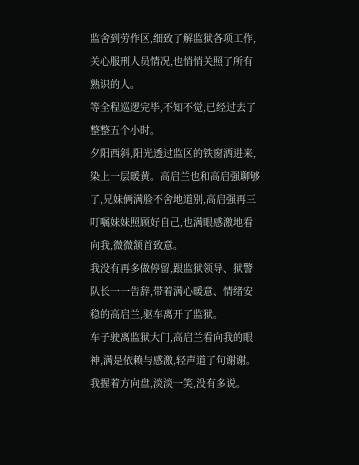监舍到劳作区,细致了解监狱各项工作,关心服刑人员情况,也悄悄关照了所有熟识的人。
等全程巡逻完毕,不知不觉,已经过去了整整五个小时。
夕阳西斜,阳光透过监区的铁窗洒进来,染上一层暖黄。高启兰也和高启强聊够了,兄妹俩满脸不舍地道别,高启强再三叮嘱妹妹照顾好自己,也满眼感激地看向我,微微颔首致意。
我没有再多做停留,跟监狱领导、狱警队长一一告辞,带着满心暖意、情绪安稳的高启兰,驱车离开了监狱。
车子驶离监狱大门,高启兰看向我的眼神,满是依赖与感激,轻声道了句谢谢。
我握着方向盘,淡淡一笑,没有多说。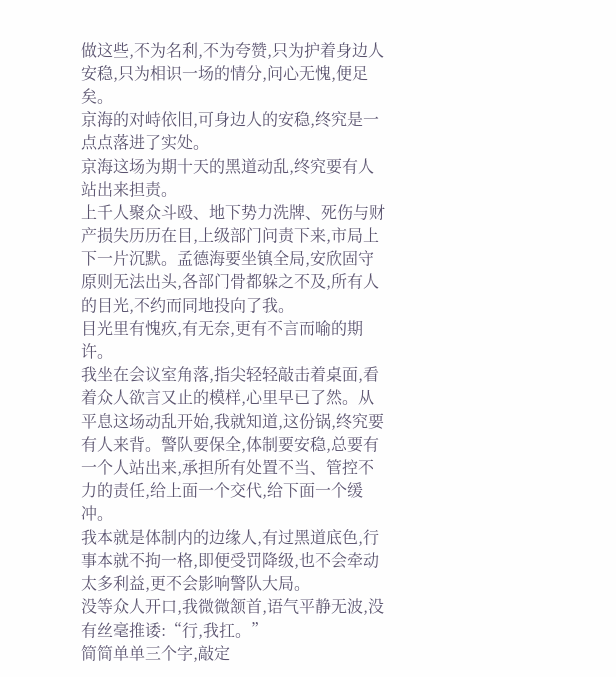做这些,不为名利,不为夸赞,只为护着身边人安稳,只为相识一场的情分,问心无愧,便足矣。
京海的对峙依旧,可身边人的安稳,终究是一点点落进了实处。
京海这场为期十天的黑道动乱,终究要有人站出来担责。
上千人聚众斗殴、地下势力洗牌、死伤与财产损失历历在目,上级部门问责下来,市局上下一片沉默。孟德海要坐镇全局,安欣固守原则无法出头,各部门骨都躲之不及,所有人的目光,不约而同地投向了我。
目光里有愧疚,有无奈,更有不言而喻的期许。
我坐在会议室角落,指尖轻轻敲击着桌面,看着众人欲言又止的模样,心里早已了然。从平息这场动乱开始,我就知道,这份锅,终究要有人来背。警队要保全,体制要安稳,总要有一个人站出来,承担所有处置不当、管控不力的责任,给上面一个交代,给下面一个缓冲。
我本就是体制内的边缘人,有过黑道底色,行事本就不拘一格,即便受罚降级,也不会牵动太多利益,更不会影响警队大局。
没等众人开口,我微微颔首,语气平静无波,没有丝毫推诿:“行,我扛。”
简简单单三个字,敲定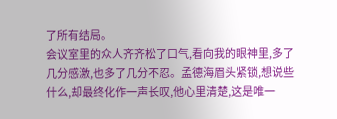了所有结局。
会议室里的众人齐齐松了口气,看向我的眼神里,多了几分感激,也多了几分不忍。孟德海眉头紧锁,想说些什么,却最终化作一声长叹,他心里清楚,这是唯一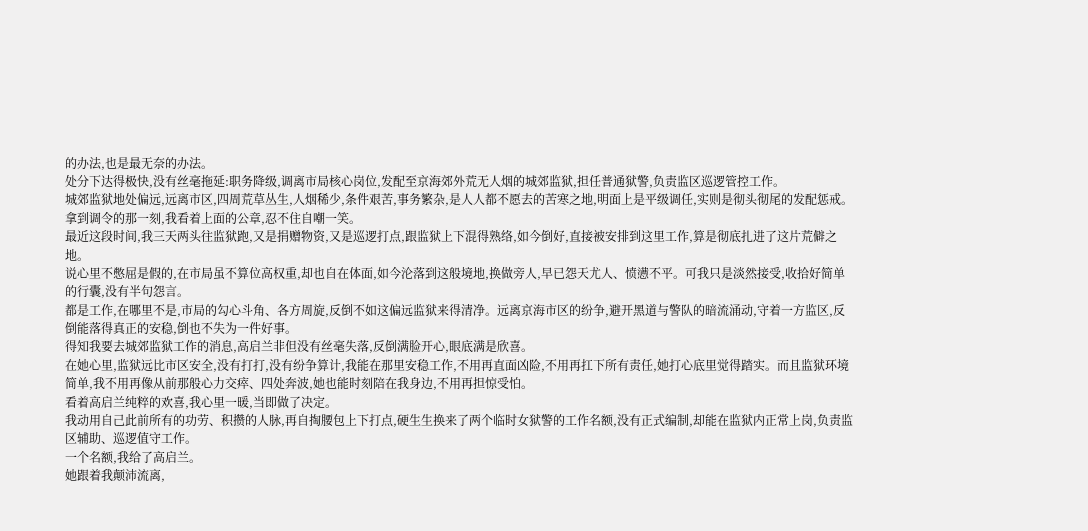的办法,也是最无奈的办法。
处分下达得极快,没有丝毫拖延:职务降级,调离市局核心岗位,发配至京海郊外荒无人烟的城郊监狱,担任普通狱警,负责监区巡逻管控工作。
城郊监狱地处偏远,远离市区,四周荒草丛生,人烟稀少,条件艰苦,事务繁杂,是人人都不愿去的苦寒之地,明面上是平级调任,实则是彻头彻尾的发配惩戒。
拿到调令的那一刻,我看着上面的公章,忍不住自嘲一笑。
最近这段时间,我三天两头往监狱跑,又是捐赠物资,又是巡逻打点,跟监狱上下混得熟络,如今倒好,直接被安排到这里工作,算是彻底扎进了这片荒僻之地。
说心里不憋屈是假的,在市局虽不算位高权重,却也自在体面,如今沦落到这般境地,换做旁人,早已怨天尤人、愤懑不平。可我只是淡然接受,收拾好简单的行囊,没有半句怨言。
都是工作,在哪里不是,市局的勾心斗角、各方周旋,反倒不如这偏远监狱来得清净。远离京海市区的纷争,避开黑道与警队的暗流涌动,守着一方监区,反倒能落得真正的安稳,倒也不失为一件好事。
得知我要去城郊监狱工作的消息,高启兰非但没有丝毫失落,反倒满脸开心,眼底满是欣喜。
在她心里,监狱远比市区安全,没有打打,没有纷争算计,我能在那里安稳工作,不用再直面凶险,不用再扛下所有责任,她打心底里觉得踏实。而且监狱环境简单,我不用再像从前那般心力交瘁、四处奔波,她也能时刻陪在我身边,不用再担惊受怕。
看着高启兰纯粹的欢喜,我心里一暖,当即做了决定。
我动用自己此前所有的功劳、积攒的人脉,再自掏腰包上下打点,硬生生换来了两个临时女狱警的工作名额,没有正式编制,却能在监狱内正常上岗,负责监区辅助、巡逻值守工作。
一个名额,我给了高启兰。
她跟着我颠沛流离,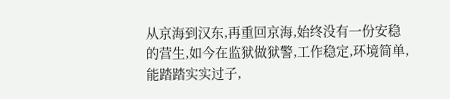从京海到汉东,再重回京海,始终没有一份安稳的营生,如今在监狱做狱警,工作稳定,环境简单,能踏踏实实过子,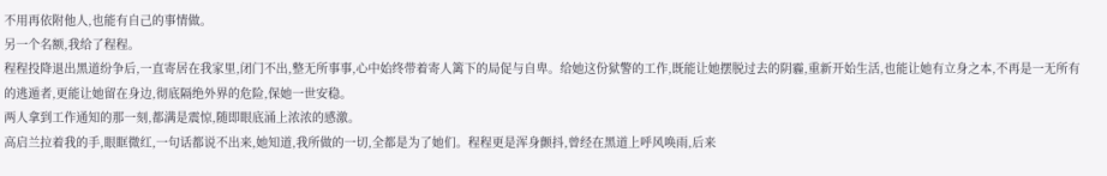不用再依附他人,也能有自己的事情做。
另一个名额,我给了程程。
程程投降退出黑道纷争后,一直寄居在我家里,闭门不出,整无所事事,心中始终带着寄人篱下的局促与自卑。给她这份狱警的工作,既能让她摆脱过去的阴霾,重新开始生活,也能让她有立身之本,不再是一无所有的逃遁者,更能让她留在身边,彻底隔绝外界的危险,保她一世安稳。
两人拿到工作通知的那一刻,都满是震惊,随即眼底涌上浓浓的感激。
高启兰拉着我的手,眼眶微红,一句话都说不出来,她知道,我所做的一切,全都是为了她们。程程更是浑身颤抖,曾经在黑道上呼风唤雨,后来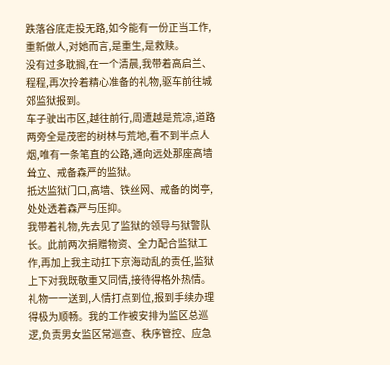跌落谷底走投无路,如今能有一份正当工作,重新做人,对她而言,是重生,是救赎。
没有过多耽搁,在一个清晨,我带着高启兰、程程,再次拎着精心准备的礼物,驱车前往城郊监狱报到。
车子驶出市区,越往前行,周遭越是荒凉,道路两旁全是茂密的树林与荒地,看不到半点人烟,唯有一条笔直的公路,通向远处那座高墙耸立、戒备森严的监狱。
抵达监狱门口,高墙、铁丝网、戒备的岗亭,处处透着森严与压抑。
我带着礼物,先去见了监狱的领导与狱警队长。此前两次捐赠物资、全力配合监狱工作,再加上我主动扛下京海动乱的责任,监狱上下对我既敬重又同情,接待得格外热情。
礼物一一送到,人情打点到位,报到手续办理得极为顺畅。我的工作被安排为监区总巡逻,负责男女监区常巡查、秩序管控、应急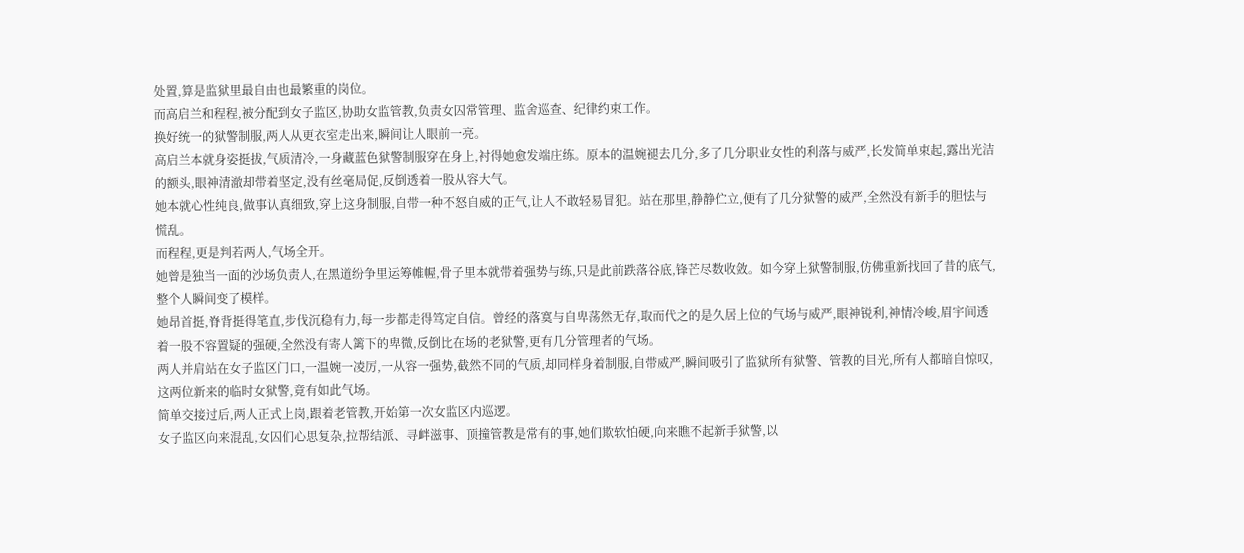处置,算是监狱里最自由也最繁重的岗位。
而高启兰和程程,被分配到女子监区,协助女监管教,负责女囚常管理、监舍巡查、纪律约束工作。
换好统一的狱警制服,两人从更衣室走出来,瞬间让人眼前一亮。
高启兰本就身姿挺拔,气质清冷,一身藏蓝色狱警制服穿在身上,衬得她愈发端庄练。原本的温婉褪去几分,多了几分职业女性的利落与威严,长发简单束起,露出光洁的额头,眼神清澈却带着坚定,没有丝毫局促,反倒透着一股从容大气。
她本就心性纯良,做事认真细致,穿上这身制服,自带一种不怒自威的正气,让人不敢轻易冒犯。站在那里,静静伫立,便有了几分狱警的威严,全然没有新手的胆怯与慌乱。
而程程,更是判若两人,气场全开。
她曾是独当一面的沙场负责人,在黑道纷争里运筹帷幄,骨子里本就带着强势与练,只是此前跌落谷底,锋芒尽数收敛。如今穿上狱警制服,仿佛重新找回了昔的底气,整个人瞬间变了模样。
她昂首挺,脊背挺得笔直,步伐沉稳有力,每一步都走得笃定自信。曾经的落寞与自卑荡然无存,取而代之的是久居上位的气场与威严,眼神锐利,神情冷峻,眉宇间透着一股不容置疑的强硬,全然没有寄人篱下的卑微,反倒比在场的老狱警,更有几分管理者的气场。
两人并肩站在女子监区门口,一温婉一凌厉,一从容一强势,截然不同的气质,却同样身着制服,自带威严,瞬间吸引了监狱所有狱警、管教的目光,所有人都暗自惊叹,这两位新来的临时女狱警,竟有如此气场。
简单交接过后,两人正式上岗,跟着老管教,开始第一次女监区内巡逻。
女子监区向来混乱,女囚们心思复杂,拉帮结派、寻衅滋事、顶撞管教是常有的事,她们欺软怕硬,向来瞧不起新手狱警,以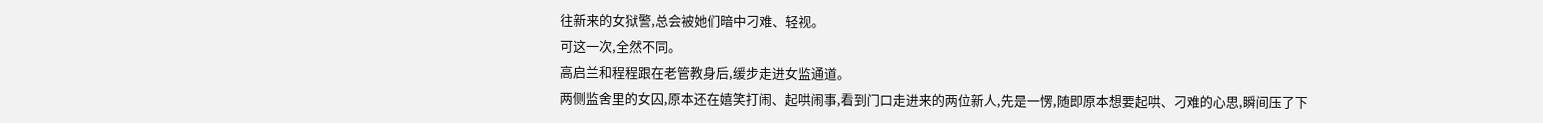往新来的女狱警,总会被她们暗中刁难、轻视。
可这一次,全然不同。
高启兰和程程跟在老管教身后,缓步走进女监通道。
两侧监舍里的女囚,原本还在嬉笑打闹、起哄闹事,看到门口走进来的两位新人,先是一愣,随即原本想要起哄、刁难的心思,瞬间压了下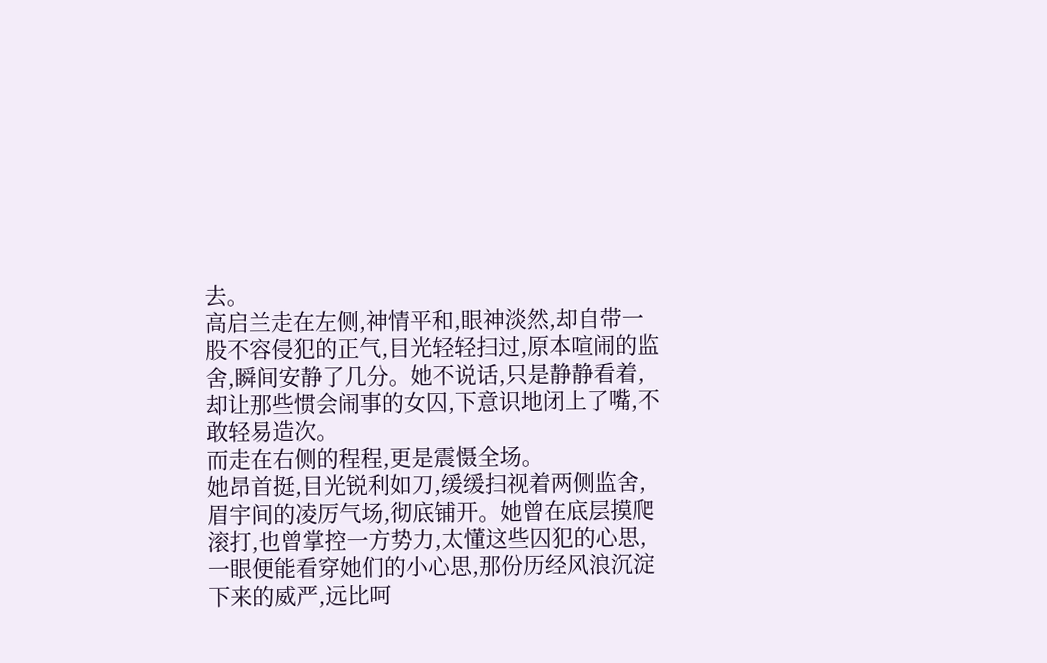去。
高启兰走在左侧,神情平和,眼神淡然,却自带一股不容侵犯的正气,目光轻轻扫过,原本喧闹的监舍,瞬间安静了几分。她不说话,只是静静看着,却让那些惯会闹事的女囚,下意识地闭上了嘴,不敢轻易造次。
而走在右侧的程程,更是震慑全场。
她昂首挺,目光锐利如刀,缓缓扫视着两侧监舍,眉宇间的凌厉气场,彻底铺开。她曾在底层摸爬滚打,也曾掌控一方势力,太懂这些囚犯的心思,一眼便能看穿她们的小心思,那份历经风浪沉淀下来的威严,远比呵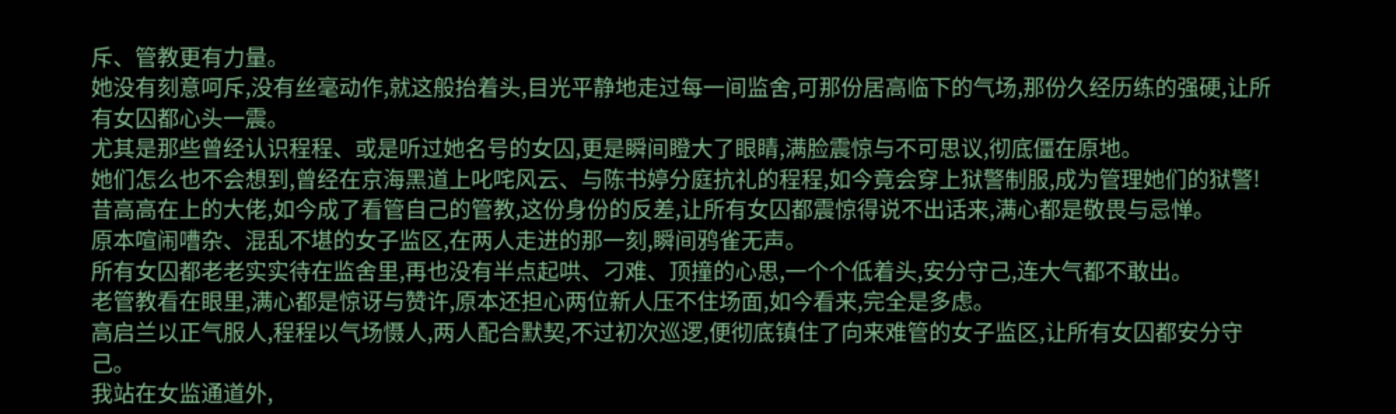斥、管教更有力量。
她没有刻意呵斥,没有丝毫动作,就这般抬着头,目光平静地走过每一间监舍,可那份居高临下的气场,那份久经历练的强硬,让所有女囚都心头一震。
尤其是那些曾经认识程程、或是听过她名号的女囚,更是瞬间瞪大了眼睛,满脸震惊与不可思议,彻底僵在原地。
她们怎么也不会想到,曾经在京海黑道上叱咤风云、与陈书婷分庭抗礼的程程,如今竟会穿上狱警制服,成为管理她们的狱警!
昔高高在上的大佬,如今成了看管自己的管教,这份身份的反差,让所有女囚都震惊得说不出话来,满心都是敬畏与忌惮。
原本喧闹嘈杂、混乱不堪的女子监区,在两人走进的那一刻,瞬间鸦雀无声。
所有女囚都老老实实待在监舍里,再也没有半点起哄、刁难、顶撞的心思,一个个低着头,安分守己,连大气都不敢出。
老管教看在眼里,满心都是惊讶与赞许,原本还担心两位新人压不住场面,如今看来,完全是多虑。
高启兰以正气服人,程程以气场慑人,两人配合默契,不过初次巡逻,便彻底镇住了向来难管的女子监区,让所有女囚都安分守己。
我站在女监通道外,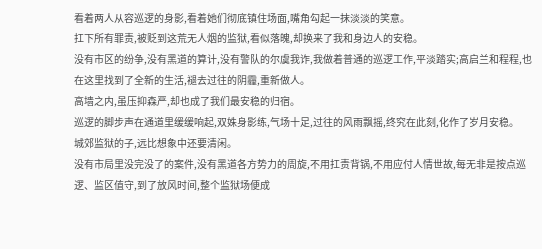看着两人从容巡逻的身影,看着她们彻底镇住场面,嘴角勾起一抹淡淡的笑意。
扛下所有罪责,被贬到这荒无人烟的监狱,看似落魄,却换来了我和身边人的安稳。
没有市区的纷争,没有黑道的算计,没有警队的尔虞我诈,我做着普通的巡逻工作,平淡踏实;高启兰和程程,也在这里找到了全新的生活,褪去过往的阴霾,重新做人。
高墙之内,虽压抑森严,却也成了我们最安稳的归宿。
巡逻的脚步声在通道里缓缓响起,双姝身影练,气场十足,过往的风雨飘摇,终究在此刻,化作了岁月安稳。
城郊监狱的子,远比想象中还要清闲。
没有市局里没完没了的案件,没有黑道各方势力的周旋,不用扛责背锅,不用应付人情世故,每无非是按点巡逻、监区值守,到了放风时间,整个监狱场便成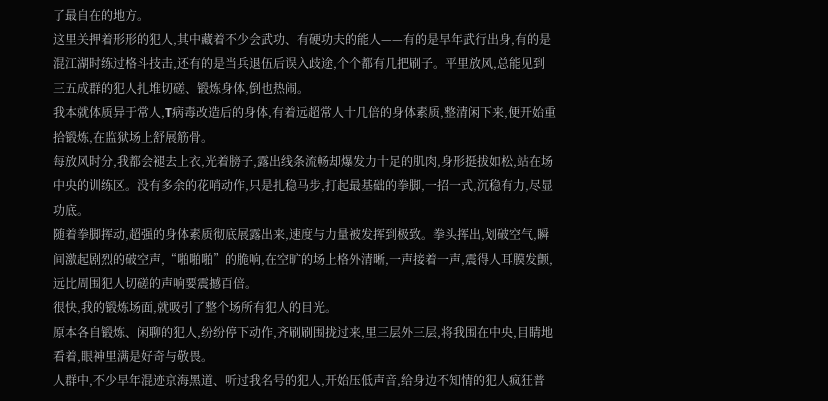了最自在的地方。
这里关押着形形的犯人,其中藏着不少会武功、有硬功夫的能人——有的是早年武行出身,有的是混江湖时练过格斗技击,还有的是当兵退伍后误入歧途,个个都有几把刷子。平里放风,总能见到三五成群的犯人扎堆切磋、锻炼身体,倒也热闹。
我本就体质异于常人,T病毒改造后的身体,有着远超常人十几倍的身体素质,整清闲下来,便开始重拾锻炼,在监狱场上舒展筋骨。
每放风时分,我都会褪去上衣,光着膀子,露出线条流畅却爆发力十足的肌肉,身形挺拔如松,站在场中央的训练区。没有多余的花哨动作,只是扎稳马步,打起最基础的拳脚,一招一式,沉稳有力,尽显功底。
随着拳脚挥动,超强的身体素质彻底展露出来,速度与力量被发挥到极致。拳头挥出,划破空气,瞬间激起剧烈的破空声,“啪啪啪”的脆响,在空旷的场上格外清晰,一声接着一声,震得人耳膜发颤,远比周围犯人切磋的声响要震撼百倍。
很快,我的锻炼场面,就吸引了整个场所有犯人的目光。
原本各自锻炼、闲聊的犯人,纷纷停下动作,齐刷刷围拢过来,里三层外三层,将我围在中央,目睛地看着,眼神里满是好奇与敬畏。
人群中,不少早年混迹京海黑道、听过我名号的犯人,开始压低声音,给身边不知情的犯人疯狂普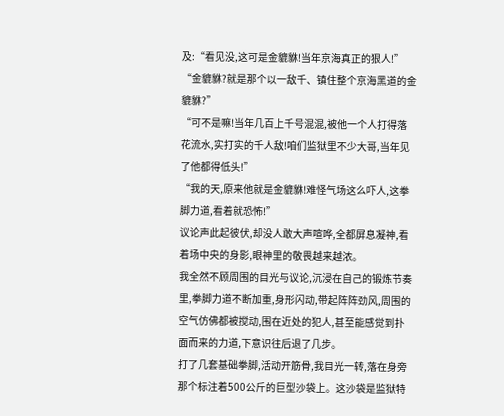及:“看见没,这可是金貔貅!当年京海真正的狠人!”
“金貔貅?就是那个以一敌千、镇住整个京海黑道的金貔貅?”
“可不是嘛!当年几百上千号混混,被他一个人打得落花流水,实打实的千人敌!咱们监狱里不少大哥,当年见了他都得低头!”
“我的天,原来他就是金貔貅!难怪气场这么吓人,这拳脚力道,看着就恐怖!”
议论声此起彼伏,却没人敢大声喧哗,全都屏息凝神,看着场中央的身影,眼神里的敬畏越来越浓。
我全然不顾周围的目光与议论,沉浸在自己的锻炼节奏里,拳脚力道不断加重,身形闪动,带起阵阵劲风,周围的空气仿佛都被搅动,围在近处的犯人,甚至能感觉到扑面而来的力道,下意识往后退了几步。
打了几套基础拳脚,活动开筋骨,我目光一转,落在身旁那个标注着500公斤的巨型沙袋上。这沙袋是监狱特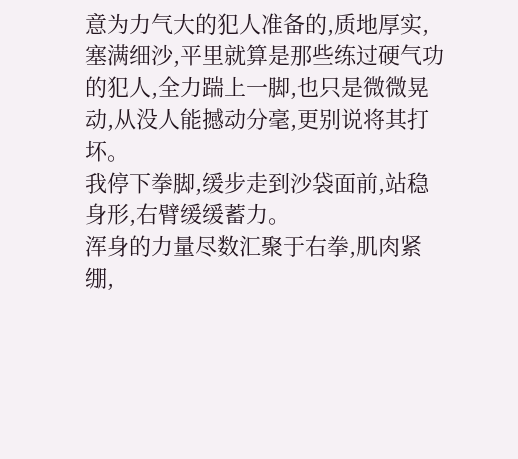意为力气大的犯人准备的,质地厚实,塞满细沙,平里就算是那些练过硬气功的犯人,全力踹上一脚,也只是微微晃动,从没人能撼动分毫,更别说将其打坏。
我停下拳脚,缓步走到沙袋面前,站稳身形,右臂缓缓蓄力。
浑身的力量尽数汇聚于右拳,肌肉紧绷,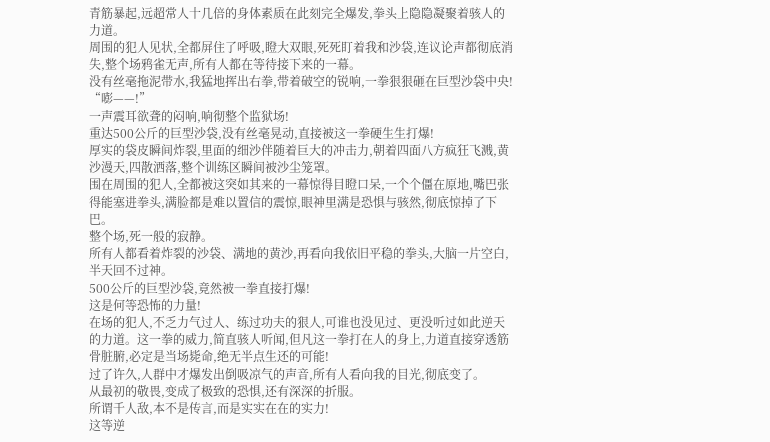青筋暴起,远超常人十几倍的身体素质在此刻完全爆发,拳头上隐隐凝聚着骇人的力道。
周围的犯人见状,全都屏住了呼吸,瞪大双眼,死死盯着我和沙袋,连议论声都彻底消失,整个场鸦雀无声,所有人都在等待接下来的一幕。
没有丝毫拖泥带水,我猛地挥出右拳,带着破空的锐响,一拳狠狠砸在巨型沙袋中央!
“嘭——!”
一声震耳欲聋的闷响,响彻整个监狱场!
重达500公斤的巨型沙袋,没有丝毫晃动,直接被这一拳硬生生打爆!
厚实的袋皮瞬间炸裂,里面的细沙伴随着巨大的冲击力,朝着四面八方疯狂飞溅,黄沙漫天,四散洒落,整个训练区瞬间被沙尘笼罩。
围在周围的犯人,全都被这突如其来的一幕惊得目瞪口呆,一个个僵在原地,嘴巴张得能塞进拳头,满脸都是难以置信的震惊,眼神里满是恐惧与骇然,彻底惊掉了下巴。
整个场,死一般的寂静。
所有人都看着炸裂的沙袋、满地的黄沙,再看向我依旧平稳的拳头,大脑一片空白,半天回不过神。
500公斤的巨型沙袋,竟然被一拳直接打爆!
这是何等恐怖的力量!
在场的犯人,不乏力气过人、练过功夫的狠人,可谁也没见过、更没听过如此逆天的力道。这一拳的威力,简直骇人听闻,但凡这一拳打在人的身上,力道直接穿透筋骨脏腑,必定是当场毙命,绝无半点生还的可能!
过了许久,人群中才爆发出倒吸凉气的声音,所有人看向我的目光,彻底变了。
从最初的敬畏,变成了极致的恐惧,还有深深的折服。
所谓千人敌,本不是传言,而是实实在在的实力!
这等逆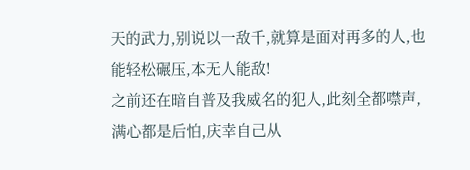天的武力,别说以一敌千,就算是面对再多的人,也能轻松碾压,本无人能敌!
之前还在暗自普及我威名的犯人,此刻全都噤声,满心都是后怕,庆幸自己从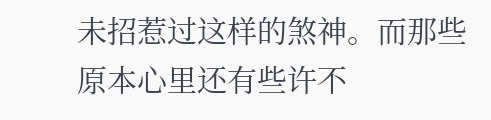未招惹过这样的煞神。而那些原本心里还有些许不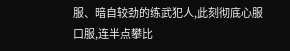服、暗自较劲的练武犯人,此刻彻底心服口服,连半点攀比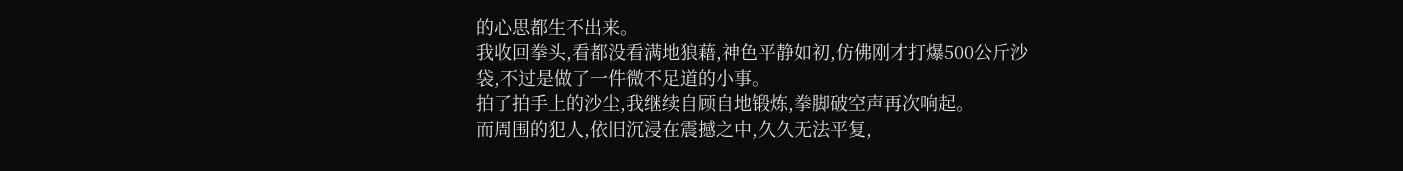的心思都生不出来。
我收回拳头,看都没看满地狼藉,神色平静如初,仿佛刚才打爆500公斤沙袋,不过是做了一件微不足道的小事。
拍了拍手上的沙尘,我继续自顾自地锻炼,拳脚破空声再次响起。
而周围的犯人,依旧沉浸在震撼之中,久久无法平复,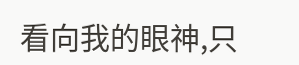看向我的眼神,只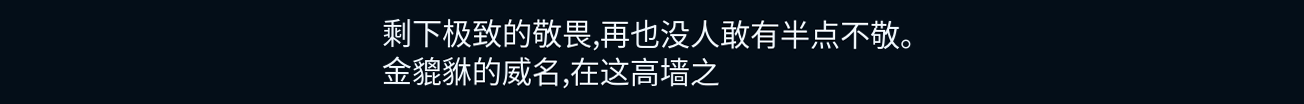剩下极致的敬畏,再也没人敢有半点不敬。
金貔貅的威名,在这高墙之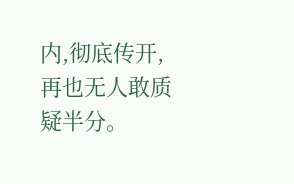内,彻底传开,再也无人敢质疑半分。